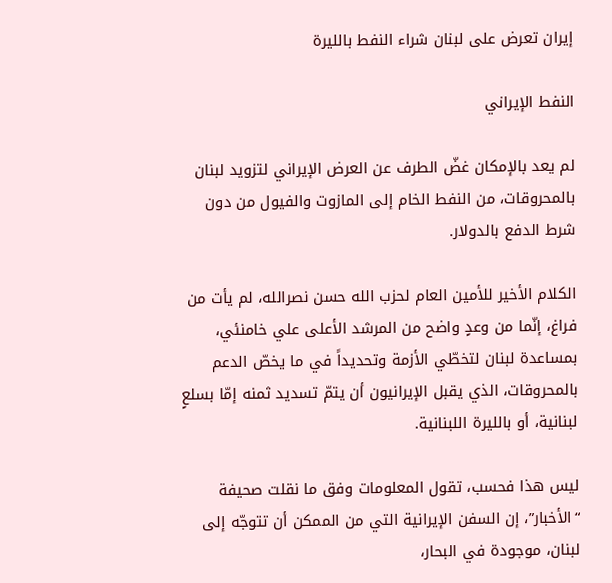إيران تعرض على لبنان شراء النفط بالليرة

النفط الإيراني

لم يعد بالإمكان غضّ الطرف عن العرض الإيراني لتزويد لبنان بالمحروقات، من النفط الخام إلى المازوت والفيول من دون شرط الدفع بالدولار.

الكلام الأخير للأمين العام لحزب الله حسن نصرالله، لم يأت من فراغ، إنّما من وعدٍ واضح من المرشد الأعلى علي خامنئي، بمساعدة لبنان لتخطّي الأزمة وتحديداً في ما يخصّ الدعم بالمحروقات، الذي يقبل الإيرانيون أن يتمّ تسديد ثمنه إمّا بسلعٍ لبنانية، أو بالليرة اللبنانية.

ليس هذا فحسب، تقول المعلومات وفق ما نقلت صحيفة “الأخبار”، إن السفن الإيرانية التي من الممكن أن تتوجّه إلى لبنان، موجودة في البحار،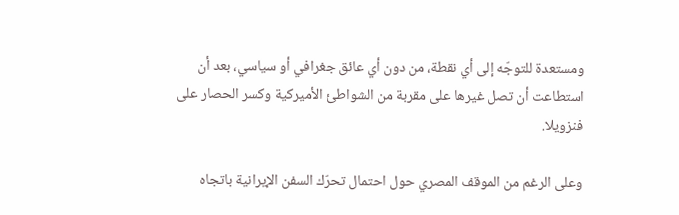ومستعدة للتوجّه إلى أي نقطة، من دون أي عائق جغرافي أو سياسي، بعد أن استطاعت أن تصل غيرها على مقربة من الشواطئ الأميركية وكسر الحصار على فنزويلا.

وعلى الرغم من الموقف المصري حول احتمال تحرّك السفن الإيرانية باتجاه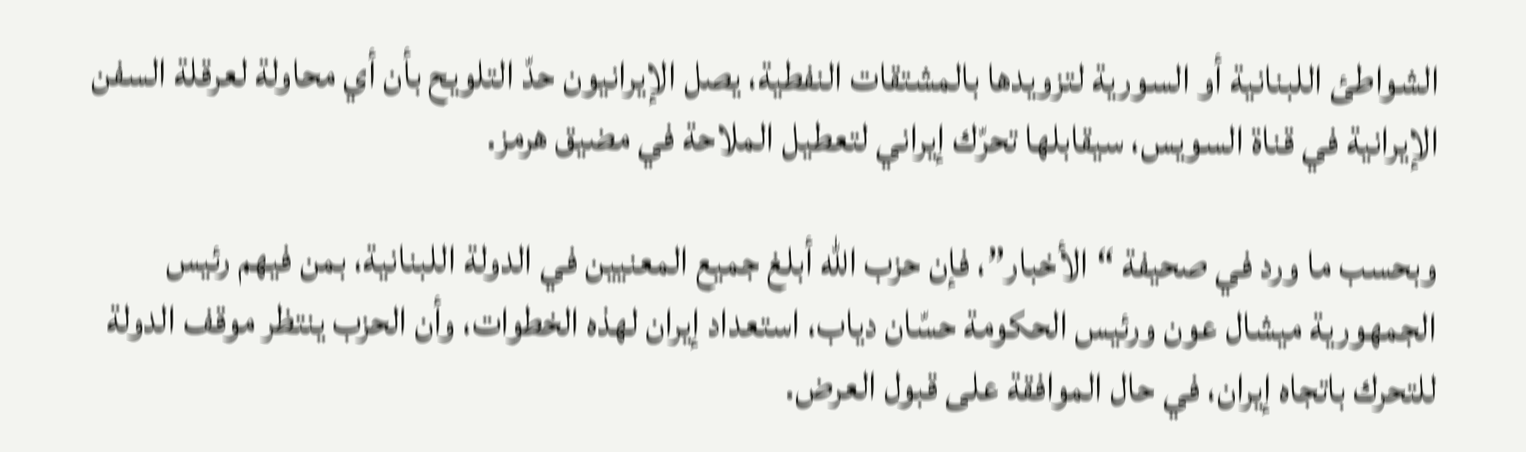الشواطئ اللبنانية أو السورية لتزويدها بالمشتقات النفطية، يصل الإيرانيون حدّ التلويح بأن أي محاولة لعرقلة السفن الإيرانية في قناة السويس، سيقابلها تحرّك إيراني لتعطيل الملاحة في مضيق هرمز.

وبحسب ما ورد في صحيفة “الأخبار”، فإن حزب الله أبلغ جميع المعنيين في الدولة اللبنانية، بمن فيهم رئيس الجمهورية ميشال عون ورئيس الحكومة حسّان دياب، استعداد إيران لهذه الخطوات، وأن الحزب ينتظر موقف الدولة للتحرك باتجاه إيران، في حال الموافقة على قبول العرض.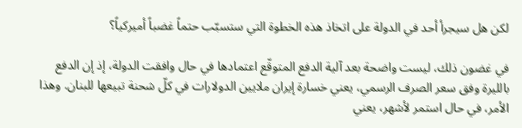لكن هل سيجرأ أحد في الدولة على اتخاذ هذه الخطوة التي ستسبّب حتماً غضباً أميركياً؟

في غضون ذلك، ليست واضحة بعد آلية الدفع المتوقّع اعتمادها في حال وافقت الدولة، إذ إن الدفع بالليرة وفق سعر الصرف الرسمي، يعني خسارة إيران ملايين الدولارات في كلّ شحنة تبيعها للبنان. وهذا الأمر، في حال استمر لأشهر، يعني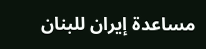مساعدة إيران للبنان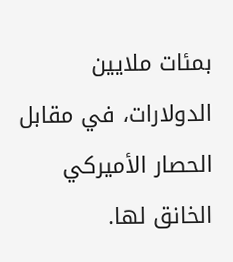بمئات ملايين الدولارات، في مقابل الحصار الأميركي الخانق لها.